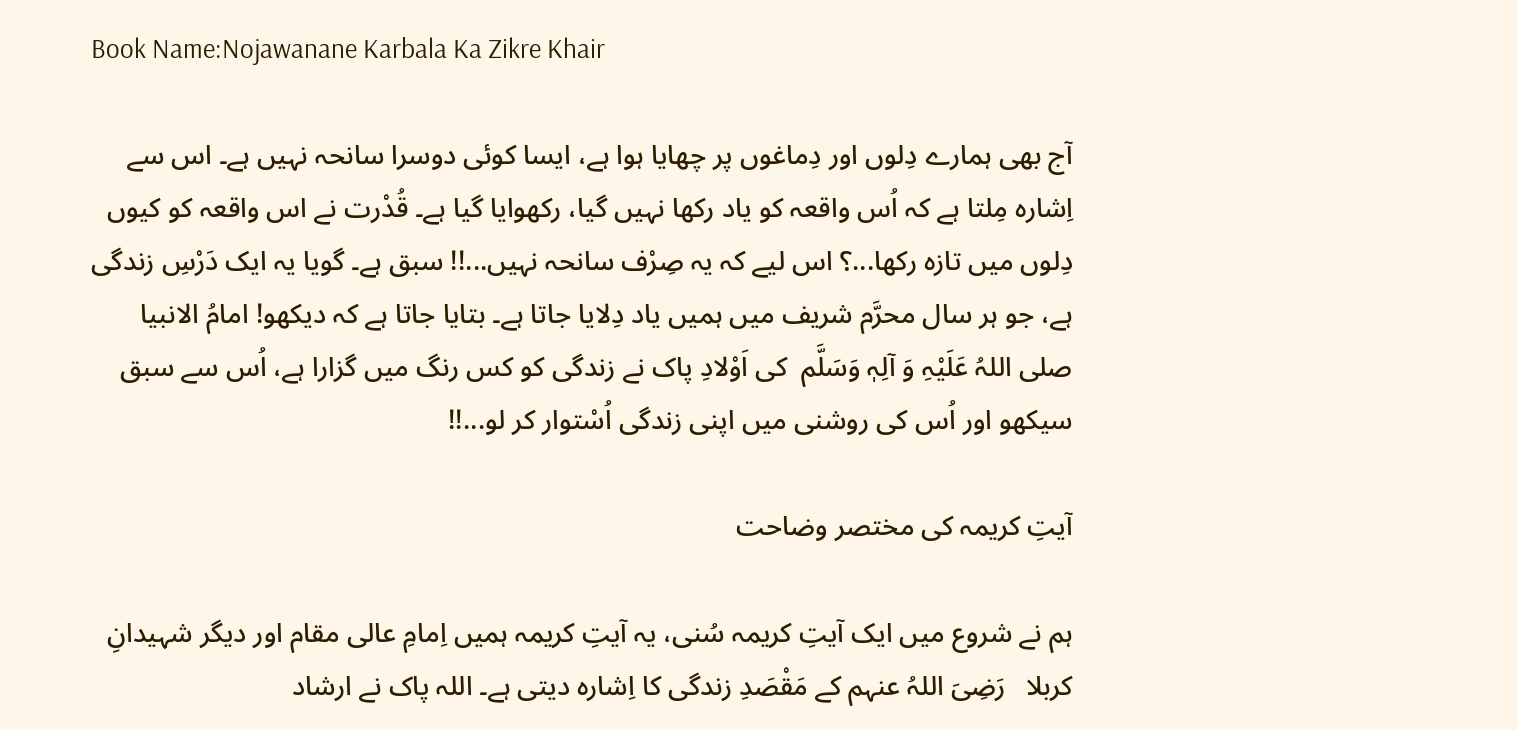Book Name:Nojawanane Karbala Ka Zikre Khair

آج بھی ہمارے دِلوں اور دِماغوں پر چھایا ہوا ہے، ایسا کوئی دوسرا سانحہ نہیں ہے۔ اس سے اِشارہ مِلتا ہے کہ اُس واقعہ کو یاد رکھا نہیں گیا، رکھوایا گیا ہے۔ قُدْرت نے اس واقعہ کو کیوں دِلوں میں تازہ رکھا...؟ اس لیے کہ یہ صِرْف سانحہ نہیں...!! سبق ہے۔ گویا یہ ایک دَرْسِ زندگی ہے، جو ہر سال محرَّم شریف میں ہمیں یاد دِلایا جاتا ہے۔ بتایا جاتا ہے کہ دیکھو! امامُ الانبیا  صلی اللہُ عَلَیْہِ وَ آلِہٖ وَسَلَّم  کی اَوْلادِ پاک نے زندگی کو کس رنگ میں گزارا ہے، اُس سے سبق سیکھو اور اُس کی روشنی میں اپنی زندگی اُسْتوار کر لو...!!

آیتِ کریمہ کی مختصر وضاحت

ہم نے شروع میں ایک آیتِ کریمہ سُنی، یہ آیتِ کریمہ ہمیں اِمامِ عالی مقام اور دیگر شہیدانِ کربلا   رَضِیَ اللہُ عنہم کے مَقْصَدِ زندگی کا اِشارہ دیتی ہے۔ اللہ پاک نے ارشاد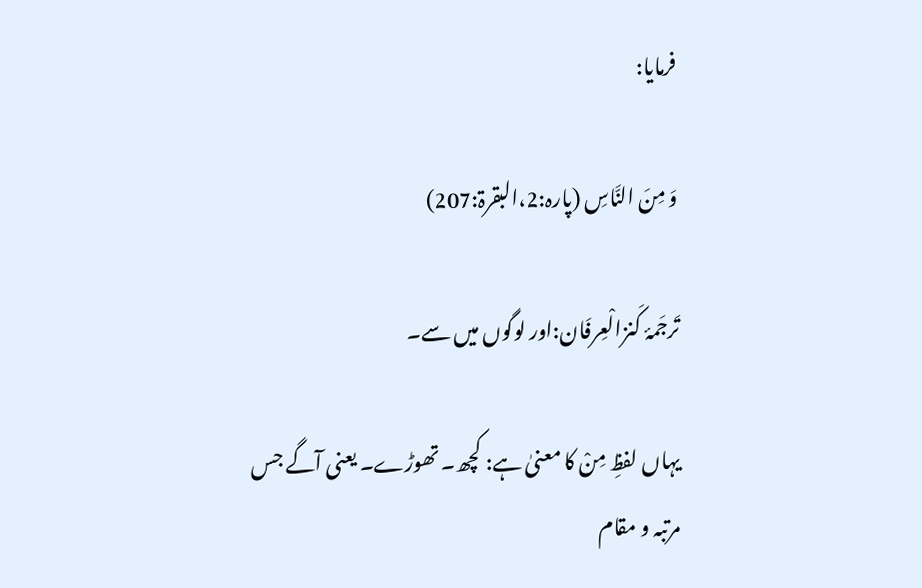فرمایا:

وَ مِنَ النَّاسِ (پارہ:2،البقرۃ:207)

تَرجَمۂ کَنزالْعِرفَان:اور لوگوں میں سے۔

یہاں لفظِ مِنْ کا معنیٰ ہے: کچھ۔ تھوڑے۔ یعنی آگے جس مرتبہ و مقام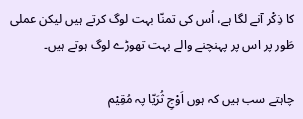کا ذِکْر آنے لگا ہے، اُس کی تمنّا بہت لوگ کرتے ہیں لیکن عملی طَور پر اس پر پہنچنے والے بہت تھوڑے لوگ ہوتے ہیں۔

چاہتے سب ہیں کہ ہوں اَوْجِ ثُرَیّا پہ مُقِیْم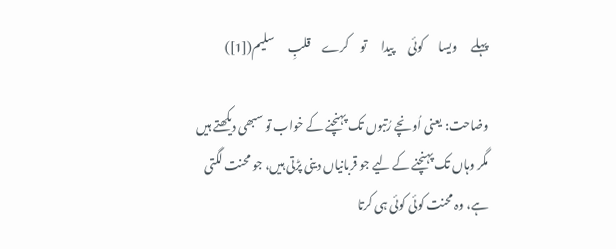پہلے      ویسا      کوئی      پیدا      تو     کرے     قلبِ      سلیم([1])

وضاحت: یعنی اُونچے رُتبوں تک پہنچنے کے خواب تو سبھی دیکھتے ہیں مگر وہاں تک پہنچنے کے لیے جو قربانیاں دینی پڑتی ہیں، جو محنت لگتی ہے، وہ محنت کوئی کوئی ہی کرتا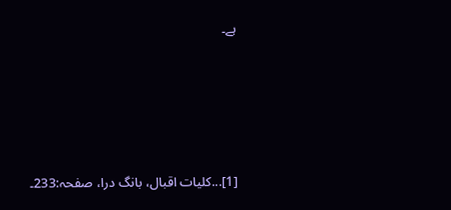ہے۔








[1]...کلیات اقبال، بانگ درا، صفحہ:233۔